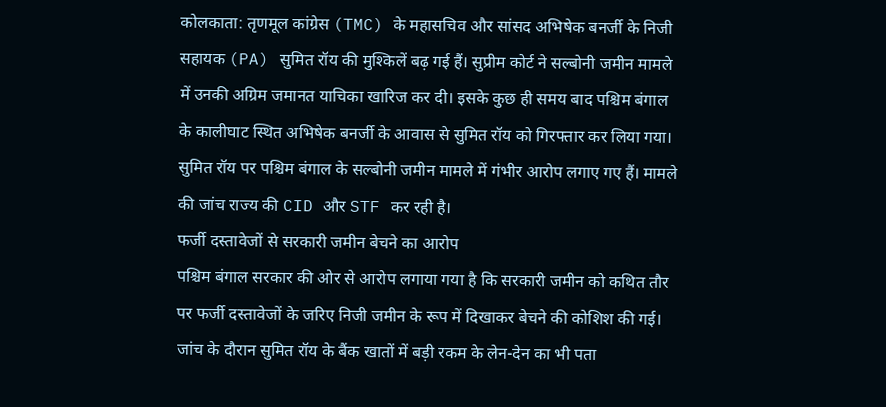कोलकाता: तृणमूल कांग्रेस (TMC) के महासचिव और सांसद अभिषेक बनर्जी के निजी सहायक (PA) सुमित रॉय की मुश्किलें बढ़ गई हैं। सुप्रीम कोर्ट ने सल्बोनी जमीन मामले में उनकी अग्रिम जमानत याचिका खारिज कर दी। इसके कुछ ही समय बाद पश्चिम बंगाल के कालीघाट स्थित अभिषेक बनर्जी के आवास से सुमित रॉय को गिरफ्तार कर लिया गया।
सुमित रॉय पर पश्चिम बंगाल के सल्बोनी जमीन मामले में गंभीर आरोप लगाए गए हैं। मामले की जांच राज्य की CID और STF कर रही है।
फर्जी दस्तावेजों से सरकारी जमीन बेचने का आरोप
पश्चिम बंगाल सरकार की ओर से आरोप लगाया गया है कि सरकारी जमीन को कथित तौर पर फर्जी दस्तावेजों के जरिए निजी जमीन के रूप में दिखाकर बेचने की कोशिश की गई। जांच के दौरान सुमित रॉय के बैंक खातों में बड़ी रकम के लेन-देन का भी पता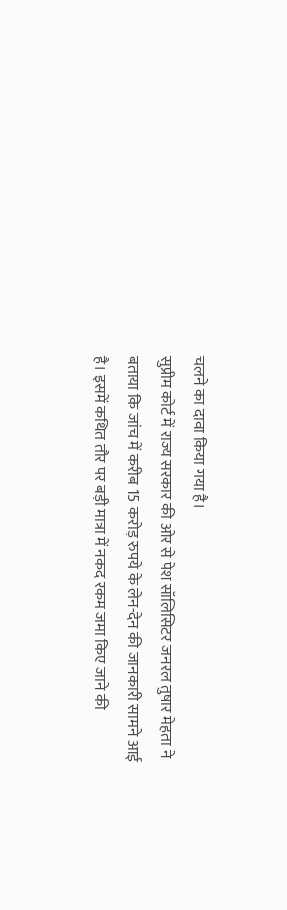चलने का दावा किया गया है।
सुप्रीम कोर्ट में राज्य सरकार की ओर से पेश सॉलिसिटर जनरल तुषार मेहता ने बताया कि जांच में करीब 15 करोड़ रुपये के लेन-देन की जानकारी सामने आई है। इसमें कथित तौर पर बड़ी मात्रा में नकद रकम जमा किए जाने की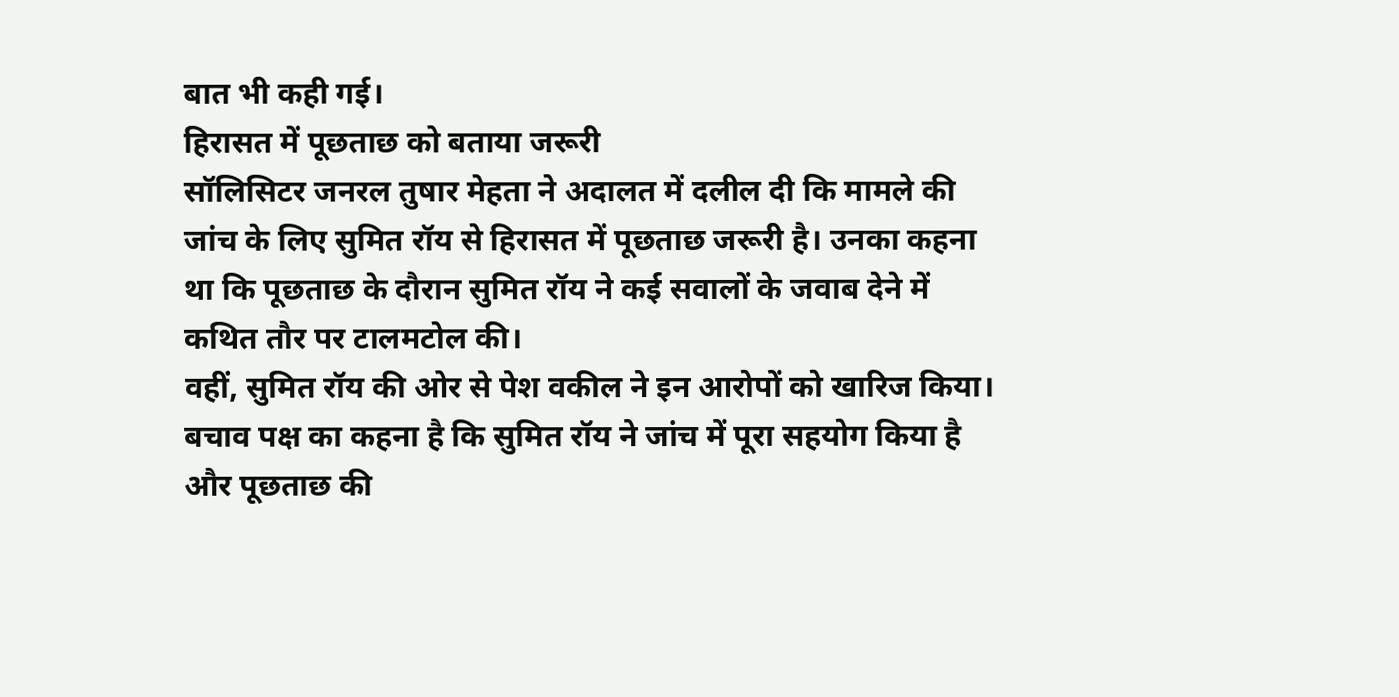बात भी कही गई।
हिरासत में पूछताछ को बताया जरूरी
सॉलिसिटर जनरल तुषार मेहता ने अदालत में दलील दी कि मामले की जांच के लिए सुमित रॉय से हिरासत में पूछताछ जरूरी है। उनका कहना था कि पूछताछ के दौरान सुमित रॉय ने कई सवालों के जवाब देने में कथित तौर पर टालमटोल की।
वहीं, सुमित रॉय की ओर से पेश वकील ने इन आरोपों को खारिज किया। बचाव पक्ष का कहना है कि सुमित रॉय ने जांच में पूरा सहयोग किया है और पूछताछ की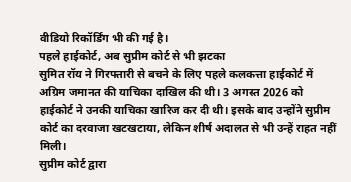वीडियो रिकॉर्डिंग भी की गई है।
पहले हाईकोर्ट, अब सुप्रीम कोर्ट से भी झटका
सुमित रॉय ने गिरफ्तारी से बचने के लिए पहले कलकत्ता हाईकोर्ट में अग्रिम जमानत की याचिका दाखिल की थी। 3 अगस्त 2026 को हाईकोर्ट ने उनकी याचिका खारिज कर दी थी। इसके बाद उन्होंने सुप्रीम कोर्ट का दरवाजा खटखटाया, लेकिन शीर्ष अदालत से भी उन्हें राहत नहीं मिली।
सुप्रीम कोर्ट द्वारा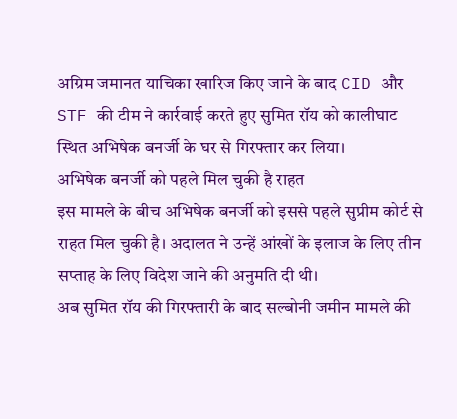अग्रिम जमानत याचिका खारिज किए जाने के बाद CID और STF की टीम ने कार्रवाई करते हुए सुमित रॉय को कालीघाट स्थित अभिषेक बनर्जी के घर से गिरफ्तार कर लिया।
अभिषेक बनर्जी को पहले मिल चुकी है राहत
इस मामले के बीच अभिषेक बनर्जी को इससे पहले सुप्रीम कोर्ट से राहत मिल चुकी है। अदालत ने उन्हें आंखों के इलाज के लिए तीन सप्ताह के लिए विदेश जाने की अनुमति दी थी।
अब सुमित रॉय की गिरफ्तारी के बाद सल्बोनी जमीन मामले की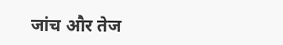जांच और तेज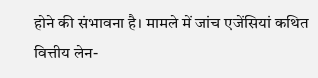होने की संभावना है। मामले में जांच एजेंसियां कथित वित्तीय लेन-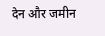देन और जमीन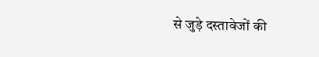से जुड़े दस्तावेजों की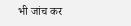भी जांच कर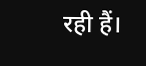रही हैं।